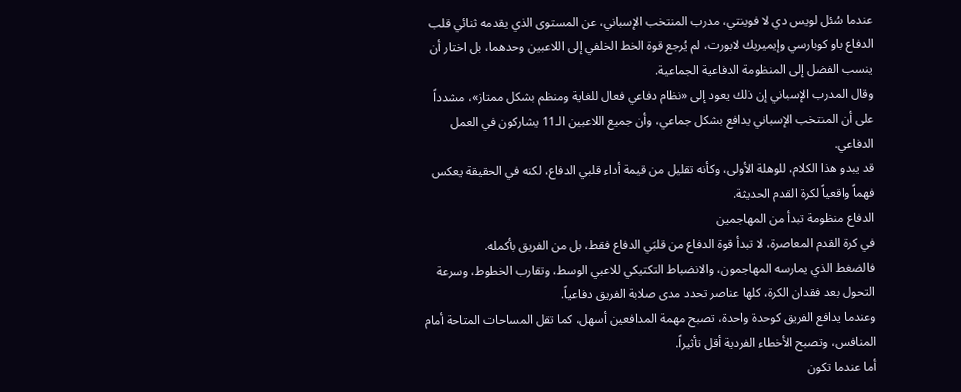عندما سُئل لويس دي لا فوينتي، مدرب المنتخب الإسباني، عن المستوى الذي يقدمه ثنائي قلب الدفاع باو كوبارسي وإيميريك لابورت، لم يُرجع قوة الخط الخلفي إلى اللاعبين وحدهما، بل اختار أن ينسب الفضل إلى المنظومة الدفاعية الجماعية.
وقال المدرب الإسباني إن ذلك يعود إلى «نظام دفاعي فعال للغاية ومنظم بشكل ممتاز»، مشدداً على أن المنتخب الإسباني يدافع بشكل جماعي، وأن جميع اللاعبين الـ11 يشاركون في العمل الدفاعي.
قد يبدو هذا الكلام، للوهلة الأولى، وكأنه تقليل من قيمة أداء قلبي الدفاع، لكنه في الحقيقة يعكس فهماً واقعياً لكرة القدم الحديثة.
الدفاع منظومة تبدأ من المهاجمين
في كرة القدم المعاصرة، لا تبدأ قوة الدفاع من قلبَي الدفاع فقط، بل من الفريق بأكمله.
فالضغط الذي يمارسه المهاجمون، والانضباط التكتيكي للاعبي الوسط، وتقارب الخطوط، وسرعة التحول بعد فقدان الكرة، كلها عناصر تحدد مدى صلابة الفريق دفاعياً.
وعندما يدافع الفريق كوحدة واحدة، تصبح مهمة المدافعين أسهل، كما تقل المساحات المتاحة أمام المنافس، وتصبح الأخطاء الفردية أقل تأثيراً.
أما عندما تكون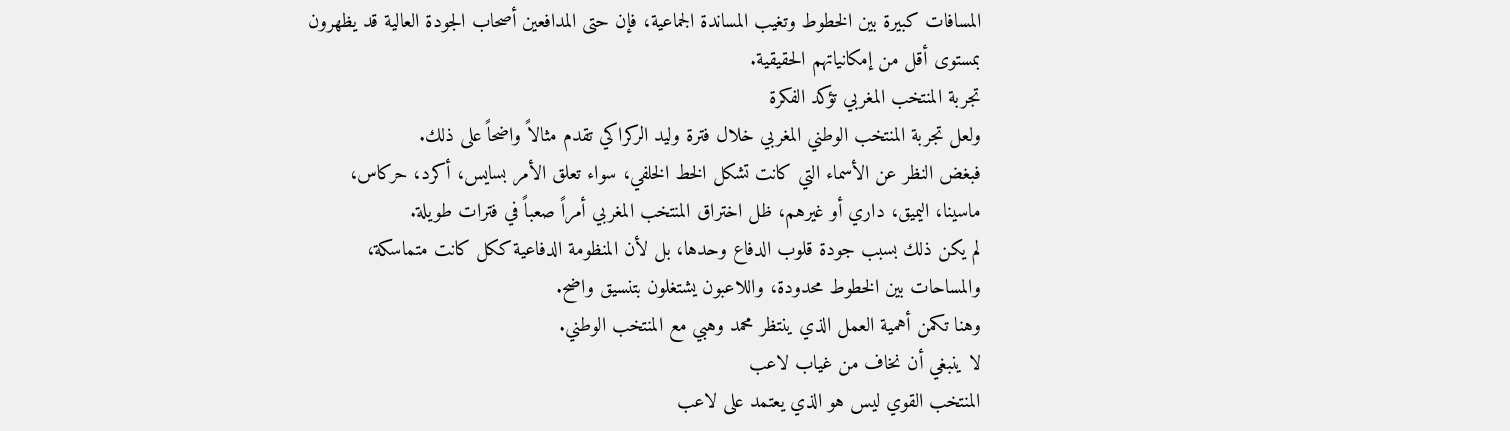المسافات كبيرة بين الخطوط وتغيب المساندة الجماعية، فإن حتى المدافعين أصحاب الجودة العالية قد يظهرون بمستوى أقل من إمكانياتهم الحقيقية.
تجربة المنتخب المغربي تؤكد الفكرة
ولعل تجربة المنتخب الوطني المغربي خلال فترة وليد الركراكي تقدم مثالاً واضحاً على ذلك.
فبغض النظر عن الأسماء التي كانت تشكل الخط الخلفي، سواء تعلق الأمر بسايس، أكرد، حركاس، ماسينا، اليميق، داري أو غيرهم، ظل اختراق المنتخب المغربي أمراً صعباً في فترات طويلة.
لم يكن ذلك بسبب جودة قلوب الدفاع وحدها، بل لأن المنظومة الدفاعية ككل كانت متماسكة، والمساحات بين الخطوط محدودة، واللاعبون يشتغلون بتنسيق واضح.
وهنا تكمن أهمية العمل الذي ينتظر محمد وهبي مع المنتخب الوطني.
لا ينبغي أن نخاف من غياب لاعب
المنتخب القوي ليس هو الذي يعتمد على لاعب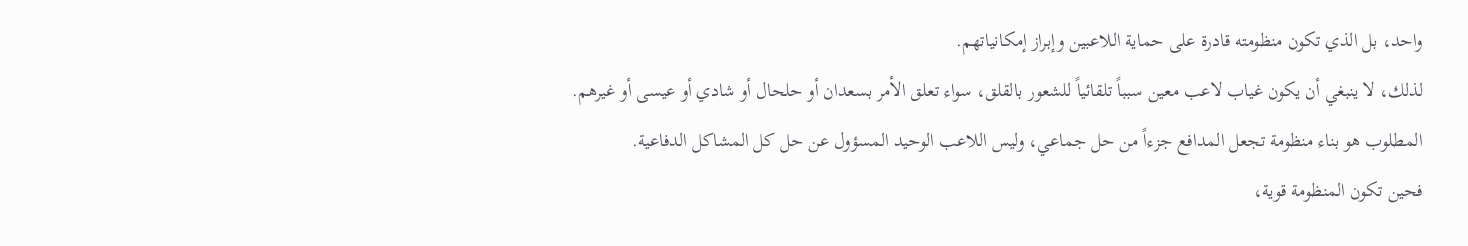واحد، بل الذي تكون منظومته قادرة على حماية اللاعبين وإبراز إمكانياتهم.
لذلك، لا ينبغي أن يكون غياب لاعب معين سبباً تلقائياً للشعور بالقلق، سواء تعلق الأمر بسعدان أو حلحال أو شادي أو عيسى أو غيرهم.
المطلوب هو بناء منظومة تجعل المدافع جزءاً من حل جماعي، وليس اللاعب الوحيد المسؤول عن حل كل المشاكل الدفاعية.
فحين تكون المنظومة قوية،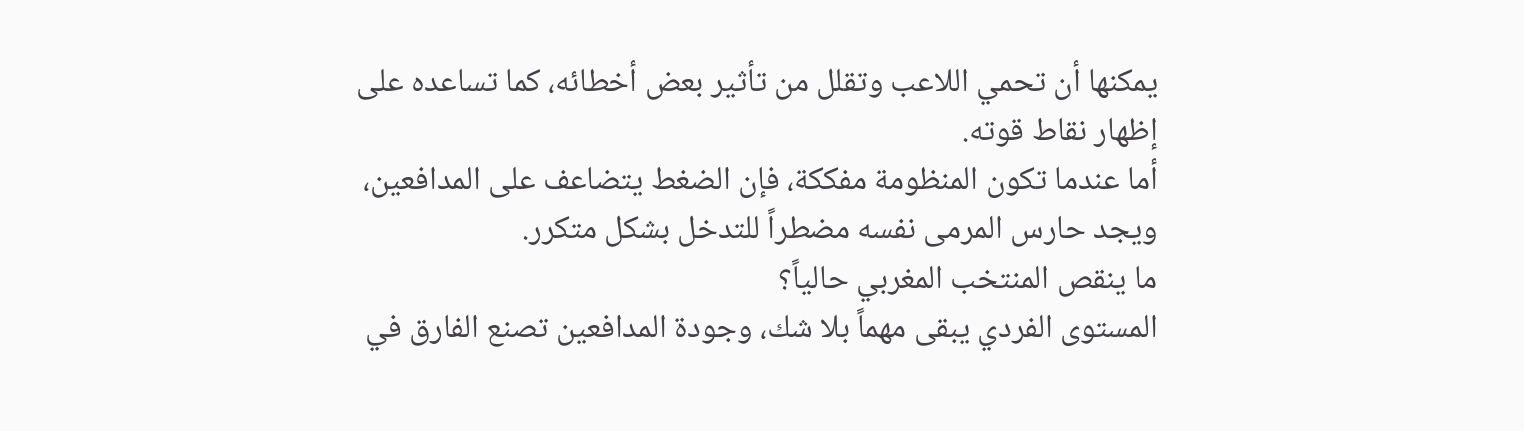يمكنها أن تحمي اللاعب وتقلل من تأثير بعض أخطائه، كما تساعده على إظهار نقاط قوته.
أما عندما تكون المنظومة مفككة، فإن الضغط يتضاعف على المدافعين، ويجد حارس المرمى نفسه مضطراً للتدخل بشكل متكرر.
ما ينقص المنتخب المغربي حالياً؟
المستوى الفردي يبقى مهماً بلا شك، وجودة المدافعين تصنع الفارق في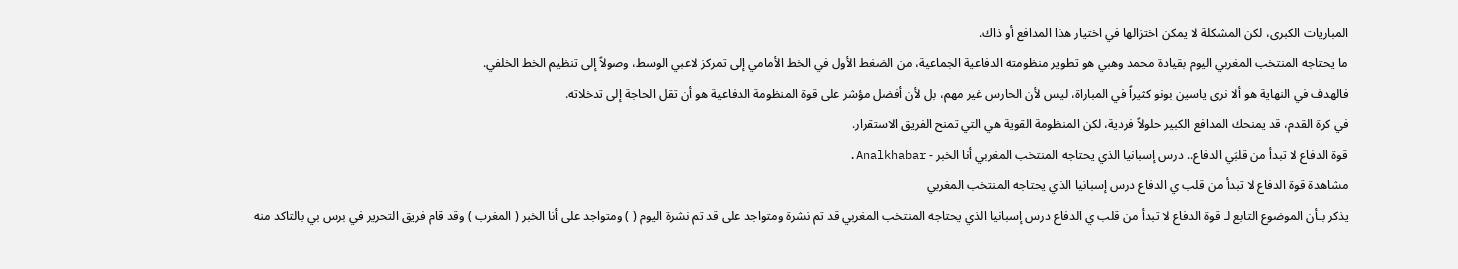المباريات الكبرى، لكن المشكلة لا يمكن اختزالها في اختيار هذا المدافع أو ذاك.
ما يحتاجه المنتخب المغربي اليوم بقيادة محمد وهبي هو تطوير منظومته الدفاعية الجماعية، من الضغط الأول في الخط الأمامي إلى تمركز لاعبي الوسط، وصولاً إلى تنظيم الخط الخلفي.
فالهدف في النهاية هو ألا نرى ياسين بونو كثيراً في المباراة، ليس لأن الحارس غير مهم، بل لأن أفضل مؤشر على قوة المنظومة الدفاعية هو أن تقل الحاجة إلى تدخلاته.
في كرة القدم، قد يمنحك المدافع الكبير حلولاً فردية، لكن المنظومة القوية هي التي تمنح الفريق الاستقرار.
قوة الدفاع لا تبدأ من قلبَي الدفاع.. درس إسبانيا الذي يحتاجه المنتخب المغربي أنا الخبر - Analkhabar.
مشاهدة قوة الدفاع لا تبدأ من قلب ي الدفاع درس إسبانيا الذي يحتاجه المنتخب المغربي
يذكر بـأن الموضوع التابع لـ قوة الدفاع لا تبدأ من قلب ي الدفاع درس إسبانيا الذي يحتاجه المنتخب المغربي قد تم نشرة ومتواجد على قد تم نشرة اليوم ( ) ومتواجد على أنا الخبر ( المغرب ) وقد قام فريق التحرير في برس بي بالتاكد منه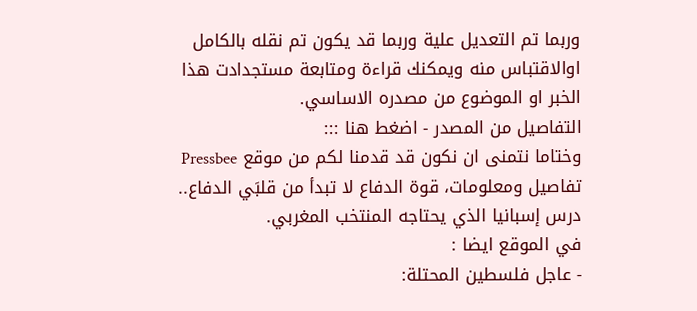وربما تم التعديل علية وربما قد يكون تم نقله بالكامل اوالاقتباس منه ويمكنك قراءة ومتابعة مستجدادت هذا الخبر او الموضوع من مصدره الاساسي.
التفاصيل من المصدر - اضغط هنا :::
وختاما نتمنى ان نكون قد قدمنا لكم من موقع Pressbee تفاصيل ومعلومات، قوة الدفاع لا تبدأ من قلبَي الدفاع.. درس إسبانيا الذي يحتاجه المنتخب المغربي.
في الموقع ايضا :
- عاجل فلسطين المحتلة: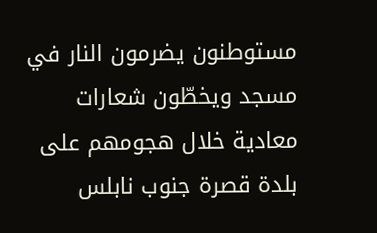مستوطنون يضرمون النار في مسجد ويخطّون شعارات معادية خلال هجومهم على بلدة قصرة جنوب نابلس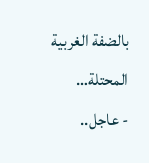بالضفة الغربية المحتلة…
- عاجل..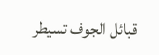قبائل الجوف تسيطر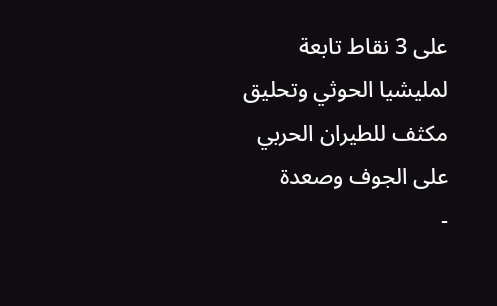على 3 نقاط تابعة لمليشيا الحوثي وتحليق مكثف للطيران الحربي على الجوف وصعدة
-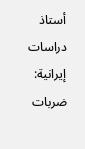أستاذ دراسات إيرانية: ضربات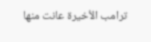ترامب الأخيرة عانت منها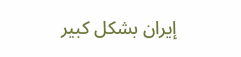إيران بشكل كبير